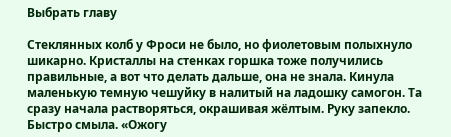Выбрать главу

Стеклянных колб у Фроси не было, но фиолетовым полыхнуло шикарно. Кристаллы на стенках горшка тоже получились правильные, а вот что делать дальше, она не знала. Кинула маленькую темную чешуйку в налитый на ладошку самогон. Та сразу начала растворяться, окрашивая жёлтым. Руку запекло. Быстро смыла. «Ожогу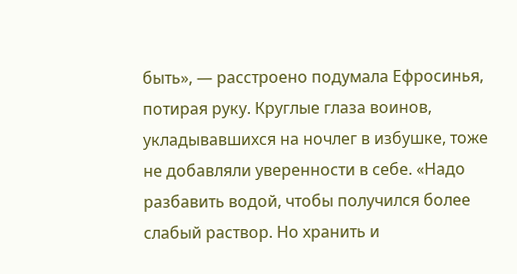быть», — расстроено подумала Ефросинья, потирая руку. Круглые глаза воинов, укладывавшихся на ночлег в избушке, тоже не добавляли уверенности в себе. «Надо разбавить водой, чтобы получился более слабый раствор. Но хранить и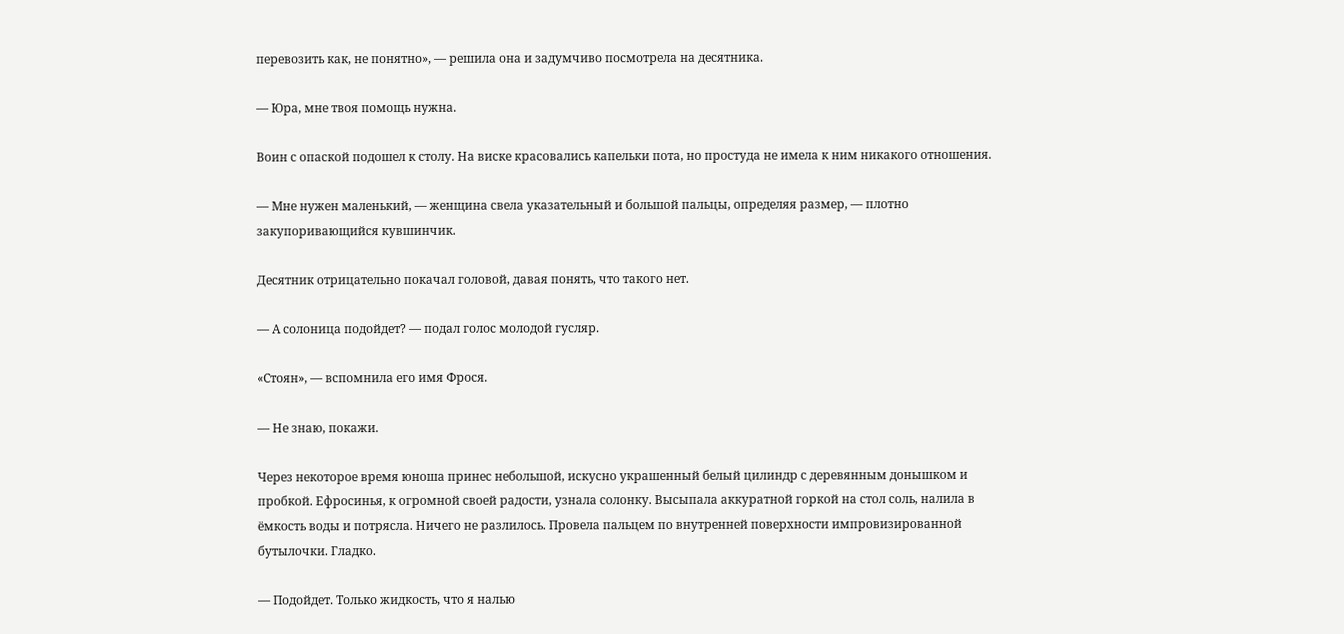перевозить как, не понятно», — решила она и задумчиво посмотрела на десятника.

— Юра, мне твоя помощь нужна.

Воин с опаской подошел к столу. На виске красовались капельки пота, но простуда не имела к ним никакого отношения.

— Мне нужен маленький, — женщина свела указательный и большой пальцы, определяя размер, — плотно закупоривающийся кувшинчик.

Десятник отрицательно покачал головой, давая понять, что такого нет.

— А солоница подойдет? — подал голос молодой гусляр.

«Стоян», — вспомнила его имя Фрося.

— Не знаю, покажи.

Через некоторое время юноша принес небольшой, искусно украшенный белый цилиндр с деревянным донышком и пробкой. Ефросинья, к огромной своей радости, узнала солонку. Высыпала аккуратной горкой на стол соль, налила в ёмкость воды и потрясла. Ничего не разлилось. Провела пальцем по внутренней поверхности импровизированной бутылочки. Гладко.

— Подойдет. Только жидкость, что я налью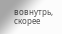вовнутрь, скорее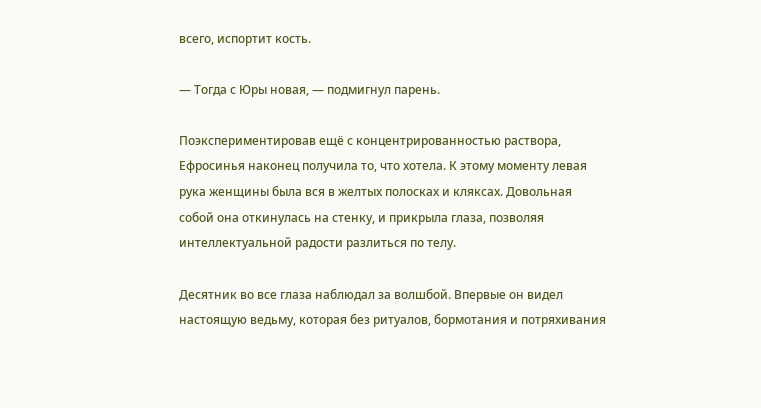всего, испортит кость.

— Тогда с Юры новая, — подмигнул парень.

Поэкспериментировав ещё с концентрированностью раствора, Ефросинья наконец получила то, что хотела. К этому моменту левая рука женщины была вся в желтых полосках и кляксах. Довольная собой она откинулась на стенку, и прикрыла глаза, позволяя интеллектуальной радости разлиться по телу.

Десятник во все глаза наблюдал за волшбой. Впервые он видел настоящую ведьму, которая без ритуалов, бормотания и потряхивания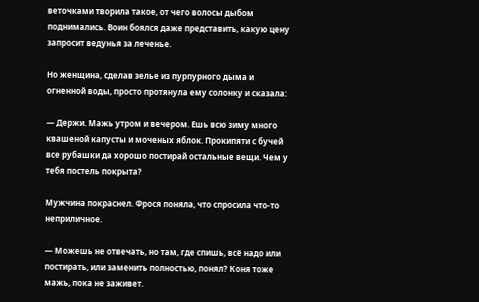веточками творила такое, от чего волосы дыбом поднимались. Воин боялся даже представить, какую цену запросит ведунья за леченье.

Но женщина, сделав зелье из пурпурного дыма и огненной воды, просто протянула ему солонку и сказала:

— Держи. Мажь утром и вечером. Ешь всю зиму много квашеной капусты и моченых яблок. Прокипяти с бучей все рубашки да хорошо постирай остальные вещи. Чем у тебя постель покрыта?

Мужчина покраснел. Фрося поняла, что спросила что-то неприличное.

— Можешь не отвечать, но там, где спишь, всё надо или постирать, или заменить полностью, понял? Коня тоже мажь, пока не заживет.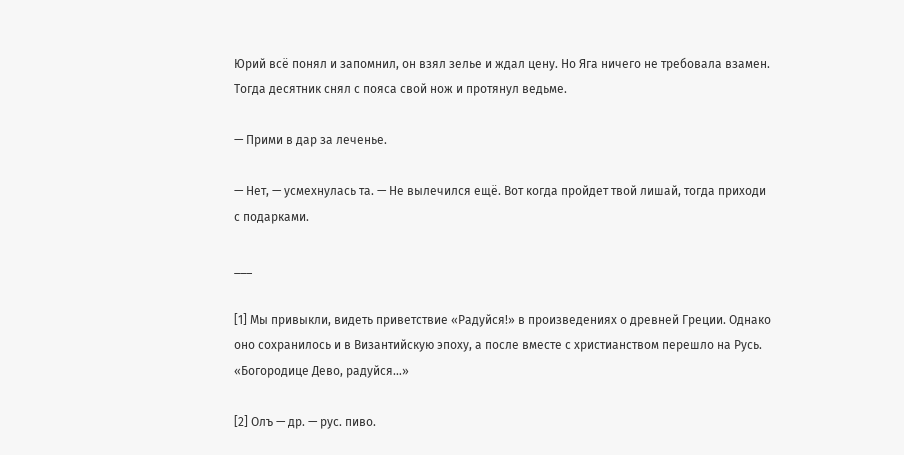Юрий всё понял и запомнил, он взял зелье и ждал цену. Но Яга ничего не требовала взамен. Тогда десятник снял с пояса свой нож и протянул ведьме.

— Прими в дар за леченье.

— Нет, — усмехнулась та. — Не вылечился ещё. Вот когда пройдет твой лишай, тогда приходи с подарками.

___

[1] Мы привыкли, видеть приветствие «Радуйся!» в произведениях о древней Греции. Однако оно сохранилось и в Византийскую эпоху, а после вместе с христианством перешло на Русь. «Богородице Дево, радуйся…»

[2] Олъ — др. — рус. пиво.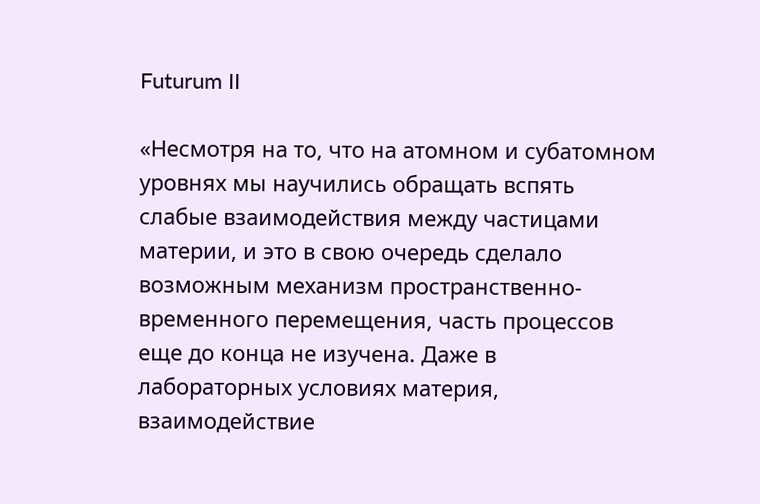Futurum II

«Несмотря на то, что на атомном и субатомном уровнях мы научились обращать вспять слабые взаимодействия между частицами материи, и это в свою очередь сделало возможным механизм пространственно-временного перемещения, часть процессов еще до конца не изучена. Даже в лабораторных условиях материя, взаимодействие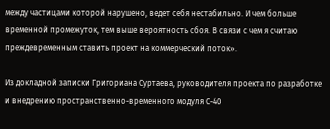между частицами которой нарушено, ведет себя нестабильно. И чем больше временной промежуток, тем выше вероятность сбоя. В связи с чем я считаю преждевременным ставить проект на коммерческий поток».

Из докладной записки Григориана Суртаева, руководителя проекта по разработке и внедрению пространственно-временного модуля С-40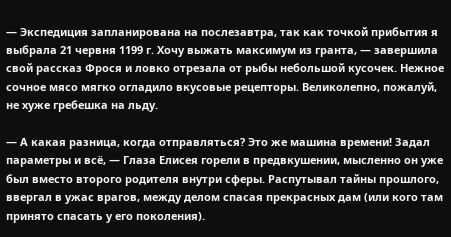— Экспедиция запланирована на послезавтра, так как точкой прибытия я выбрала 21 червня 1199 г. Хочу выжать максимум из гранта, — завершила свой рассказ Фрося и ловко отрезала от рыбы небольшой кусочек. Нежное сочное мясо мягко огладило вкусовые рецепторы. Великолепно, пожалуй, не хуже гребешка на льду.

— А какая разница, когда отправляться? Это же машина времени! Задал параметры и всё, — Глаза Елисея горели в предвкушении, мысленно он уже был вместо второго родителя внутри сферы. Распутывал тайны прошлого, ввергал в ужас врагов, между делом спасая прекрасных дам (или кого там принято спасать у его поколения).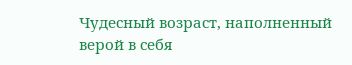Чудесный возраст, наполненный верой в себя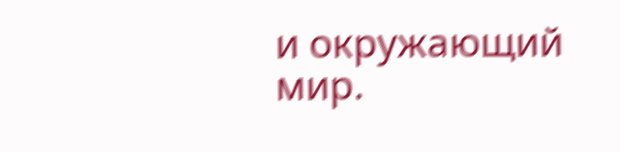и окружающий мир.